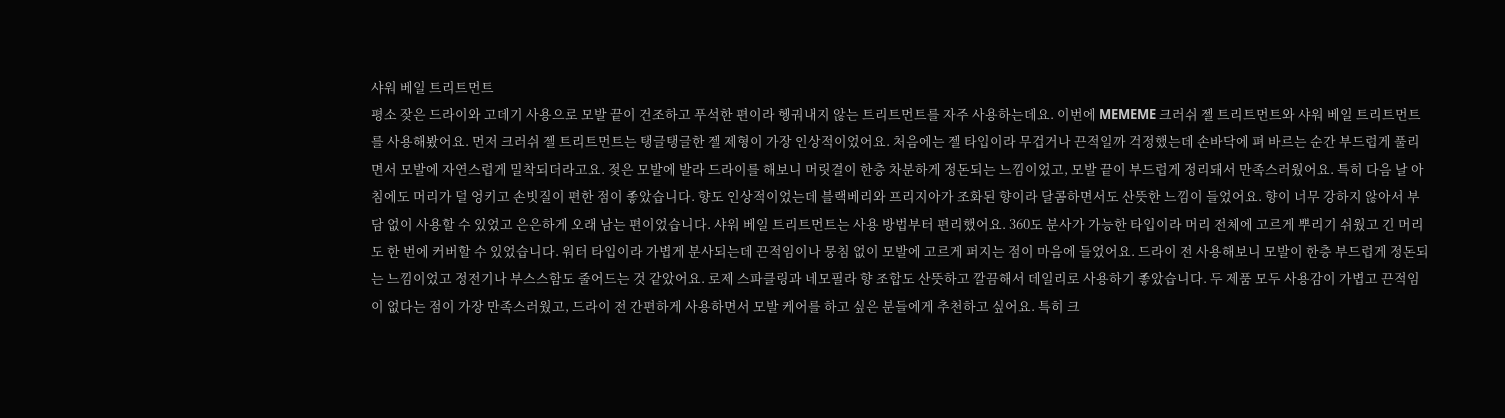샤워 베일 트리트먼트
평소 잦은 드라이와 고데기 사용으로 모발 끝이 건조하고 푸석한 편이라 헹궈내지 않는 트리트먼트를 자주 사용하는데요. 이번에 MEMEME 크러쉬 젤 트리트먼트와 샤워 베일 트리트먼트를 사용해봤어요. 먼저 크러쉬 젤 트리트먼트는 탱글탱글한 젤 제형이 가장 인상적이었어요. 처음에는 젤 타입이라 무겁거나 끈적일까 걱정했는데 손바닥에 펴 바르는 순간 부드럽게 풀리면서 모발에 자연스럽게 밀착되더라고요. 젖은 모발에 발라 드라이를 해보니 머릿결이 한층 차분하게 정돈되는 느낌이었고, 모발 끝이 부드럽게 정리돼서 만족스러웠어요. 특히 다음 날 아침에도 머리가 덜 엉키고 손빗질이 편한 점이 좋았습니다. 향도 인상적이었는데 블랙베리와 프리지아가 조화된 향이라 달콤하면서도 산뜻한 느낌이 들었어요. 향이 너무 강하지 않아서 부담 없이 사용할 수 있었고 은은하게 오래 남는 편이었습니다. 샤워 베일 트리트먼트는 사용 방법부터 편리했어요. 360도 분사가 가능한 타입이라 머리 전체에 고르게 뿌리기 쉬웠고 긴 머리도 한 번에 커버할 수 있었습니다. 워터 타입이라 가볍게 분사되는데 끈적임이나 뭉침 없이 모발에 고르게 퍼지는 점이 마음에 들었어요. 드라이 전 사용해보니 모발이 한층 부드럽게 정돈되는 느낌이었고 정전기나 부스스함도 줄어드는 것 같았어요. 로제 스파클링과 네모필라 향 조합도 산뜻하고 깔끔해서 데일리로 사용하기 좋았습니다. 두 제품 모두 사용감이 가볍고 끈적임이 없다는 점이 가장 만족스러웠고, 드라이 전 간편하게 사용하면서 모발 케어를 하고 싶은 분들에게 추천하고 싶어요. 특히 크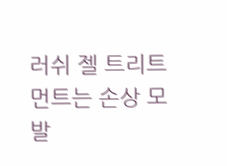러쉬 젤 트리트먼트는 손상 모발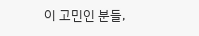이 고민인 분들,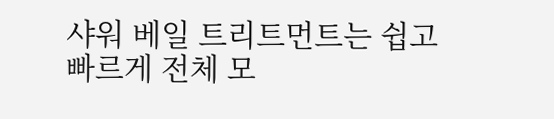샤워 베일 트리트먼트는 쉽고 빠르게 전체 모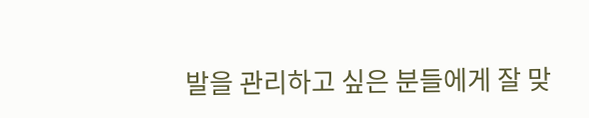발을 관리하고 싶은 분들에게 잘 맞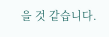을 것 같습니다.